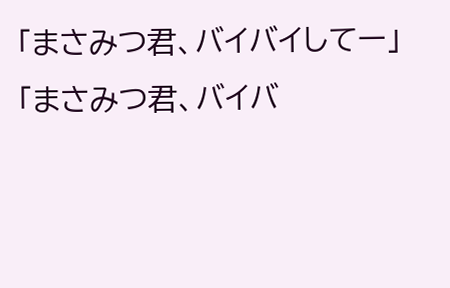「まさみつ君、バイバイしてー」
「まさみつ君、バイバ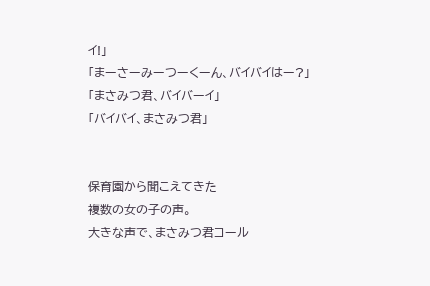イ!」
「まーさーみーつーくーん、バイバイはー?」
「まさみつ君、バイバーイ」
「バイバイ、まさみつ君」


保育園から聞こえてきた
複数の女の子の声。
大きな声で、まさみつ君コール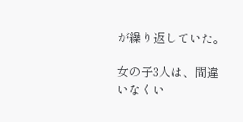が繰り返していた。

女の子3人は、間違いなくい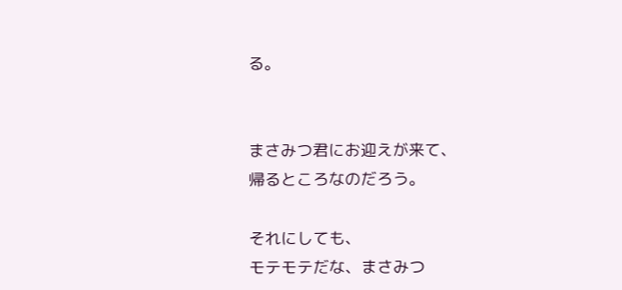る。


まさみつ君にお迎えが来て、
帰るところなのだろう。

それにしても、
モテモテだな、まさみつ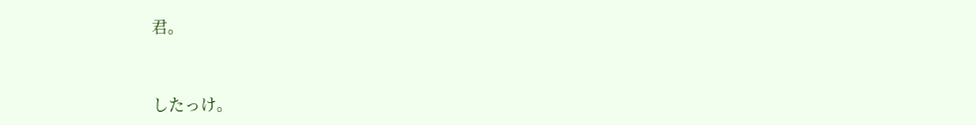君。


したっけ。